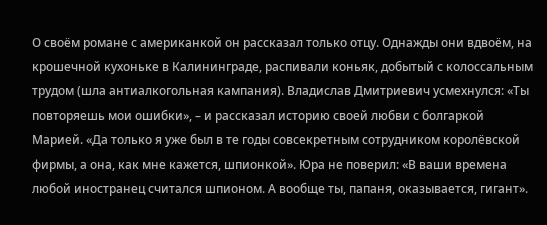О своём романе с американкой он рассказал только отцу. Однажды они вдвоём, на крошечной кухоньке в Калининграде, распивали коньяк, добытый с колоссальным трудом (шла антиалкогольная кампания). Владислав Дмитриевич усмехнулся: «Ты повторяешь мои ошибки», – и рассказал историю своей любви с болгаркой Марией. «Да только я уже был в те годы совсекретным сотрудником королёвской фирмы, а она, как мне кажется, шпионкой». Юра не поверил: «В ваши времена любой иностранец считался шпионом. А вообще ты, папаня, оказывается, гигант».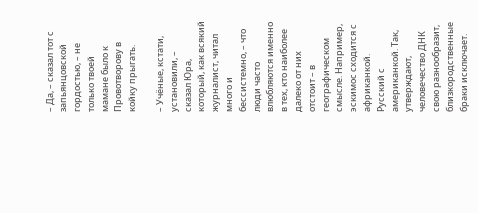– Да, – сказал тот с запьянцовской гордостью, – не только твоей мамане было к Провотворову в койку прыгать.

– Учёные, кстати, установили, – сказал Юра, который, как всякий журналист, читал много и бессистемно, – что люди часто влюбляются именно в тех, кто наиболее далеко от них отстоит – в географическом смысле. Например, эскимос сходится с африканкой. Русский с американкой. Так, утверждают, человечество ДНК свою разнообразит, близкородственные браки исключает.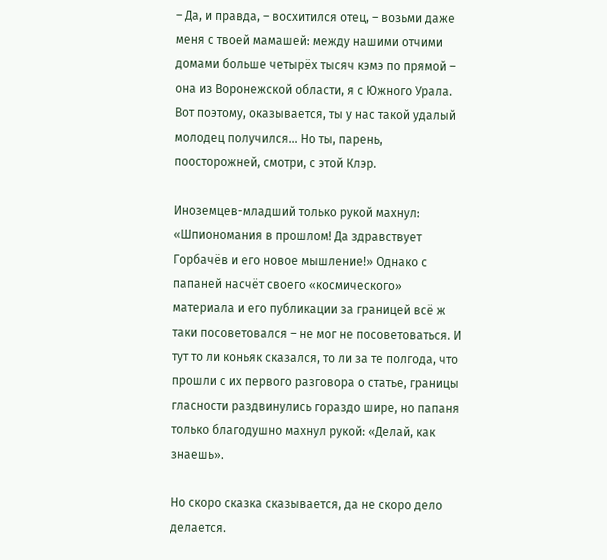– Да, и правда, – восхитился отец, – возьми даже меня с твоей мамашей: между нашими отчими домами больше четырёх тысяч кэмэ по прямой – она из Воронежской области, я с Южного Урала. Вот поэтому, оказывается, ты у нас такой удалый молодец получился… Но ты, парень, поосторожней, смотри, с этой Клэр.

Иноземцев-младший только рукой махнул: «Шпиономания в прошлом! Да здравствует Горбачёв и его новое мышление!» Однако с папаней насчёт своего «космического» материала и его публикации за границей всё ж таки посоветовался – не мог не посоветоваться. И тут то ли коньяк сказался, то ли за те полгода, что прошли с их первого разговора о статье, границы гласности раздвинулись гораздо шире, но папаня только благодушно махнул рукой: «Делай, как знаешь».

Но скоро сказка сказывается, да не скоро дело делается.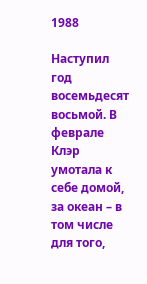1988

Наступил год восемьдесят восьмой. В феврале Клэр умотала к себе домой, за океан – в том числе для того,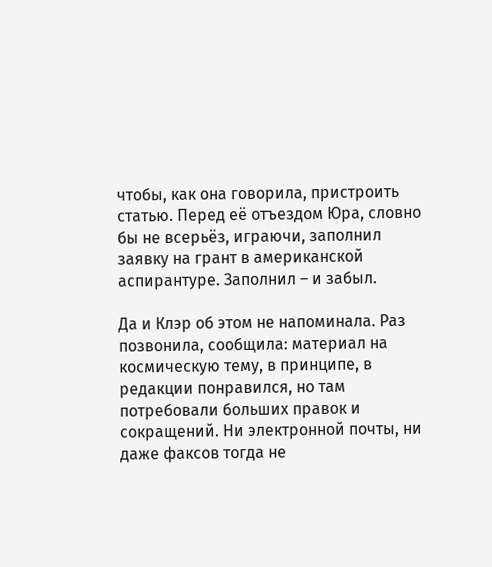чтобы, как она говорила, пристроить статью. Перед её отъездом Юра, словно бы не всерьёз, играючи, заполнил заявку на грант в американской аспирантуре. Заполнил – и забыл.

Да и Клэр об этом не напоминала. Раз позвонила, сообщила: материал на космическую тему, в принципе, в редакции понравился, но там потребовали больших правок и сокращений. Ни электронной почты, ни даже факсов тогда не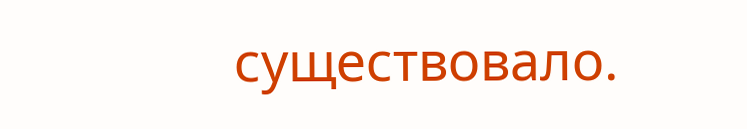существовало.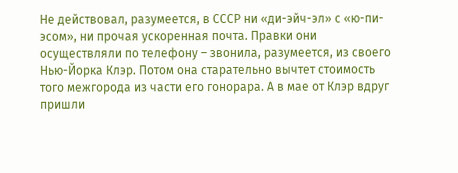Не действовал, разумеется, в СССР ни «ди-эйч-эл» с «ю-пи-эсом», ни прочая ускоренная почта. Правки они осуществляли по телефону – звонила, разумеется, из своего Нью-Йорка Клэр. Потом она старательно вычтет стоимость того межгорода из части его гонорара. А в мае от Клэр вдруг пришли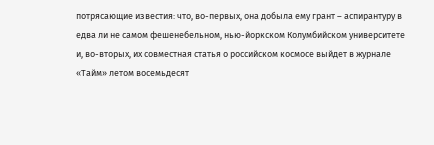потрясающие известия: что, во-первых, она добыла ему грант – аспирантуру в едва ли не самом фешенебельном, нью-йоркском Колумбийском университете и, во-вторых, их совместная статья о российском космосе выйдет в журнале «Тайм» летом восемьдесят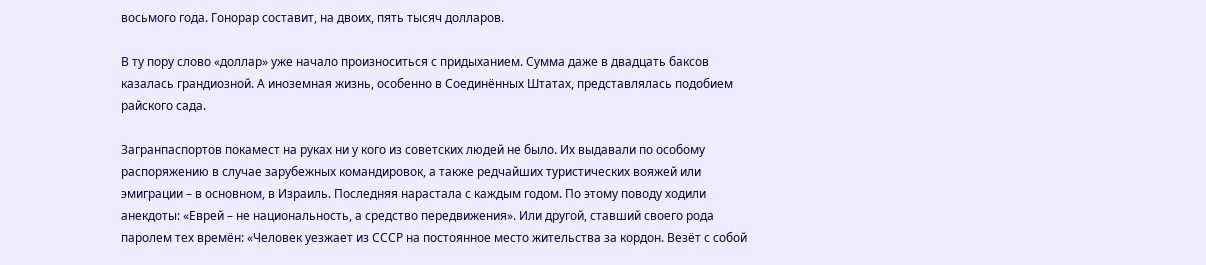восьмого года. Гонорар составит, на двоих, пять тысяч долларов.

В ту пору слово «доллар» уже начало произноситься с придыханием. Сумма даже в двадцать баксов казалась грандиозной. А иноземная жизнь, особенно в Соединённых Штатах, представлялась подобием райского сада.

Загранпаспортов покамест на руках ни у кого из советских людей не было. Их выдавали по особому распоряжению в случае зарубежных командировок, а также редчайших туристических вояжей или эмиграции – в основном, в Израиль. Последняя нарастала с каждым годом. По этому поводу ходили анекдоты: «Еврей – не национальность, а средство передвижения». Или другой, ставший своего рода паролем тех времён: «Человек уезжает из СССР на постоянное место жительства за кордон. Везёт с собой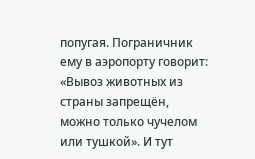попугая. Пограничник ему в аэропорту говорит: «Вывоз животных из страны запрещён, можно только чучелом или тушкой». И тут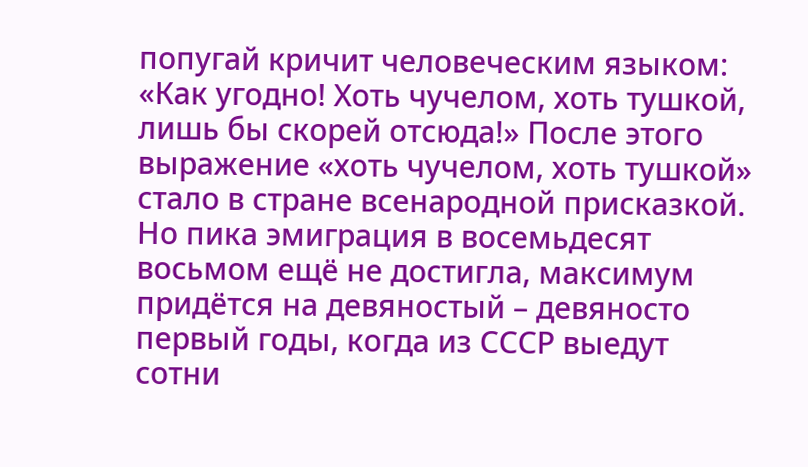попугай кричит человеческим языком: «Как угодно! Хоть чучелом, хоть тушкой, лишь бы скорей отсюда!» После этого выражение «хоть чучелом, хоть тушкой» стало в стране всенародной присказкой. Но пика эмиграция в восемьдесят восьмом ещё не достигла, максимум придётся на девяностый – девяносто первый годы, когда из СССР выедут сотни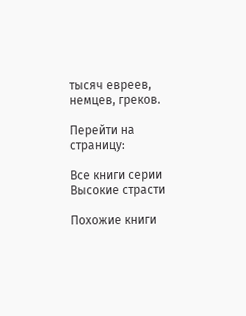тысяч евреев, немцев, греков.

Перейти на страницу:

Все книги серии Высокие страсти

Похожие книги